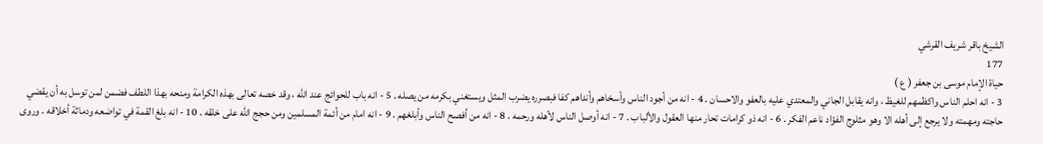الشيخ باقر شريف القرشي
177
حياة الإمام موسى بن جعفر ( ع )
3 - انه احلم الناس واكظمهم للغيظ ، وانه يقابل الجاني والمعتدي عليه بالعفو والاحسان . 4 - انه من أجود الناس وأسخاهم وأنداهم كفا فبصرره يضرب المثل ويستغني بكرمه من يصله . 5 - انه باب للحوائج عند اللّه ، وقد خصه تعالى بهذه الكرامة ومنحه بهذا اللطف فضمن لمن توسل به أن يقضي حاجته ومهمته ولا يرجع إلى أهله الا وهو مثلوج الفؤاد ناعم الفكر . 6 - انه ذو كرامات تحار منها العقول والألباب . 7 - انه أوصل الناس لأهله ورحمه . 8 - انه من أفصح الناس وأبلغهم . 9 - انه امام من أئمة المسلمين ومن حجج اللّه على خلقه . 10 - انه بلغ القمة في تواضعه ودماثة أخلاقه . وروى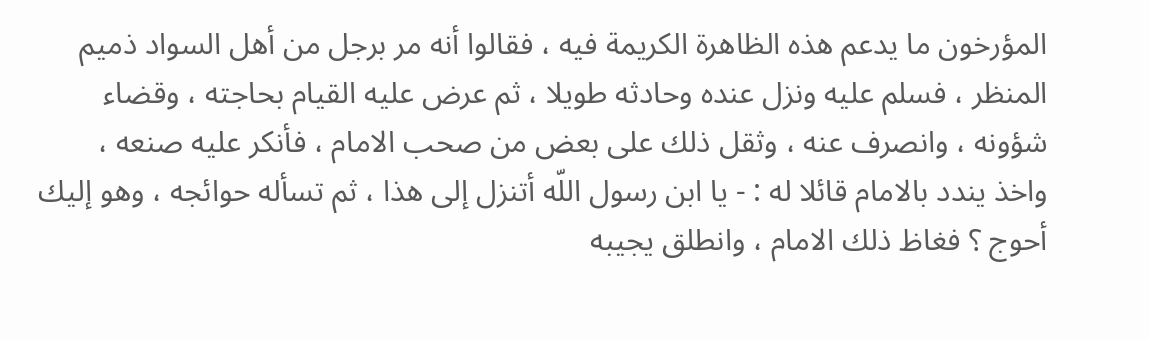المؤرخون ما يدعم هذه الظاهرة الكريمة فيه ، فقالوا أنه مر برجل من أهل السواد ذميم المنظر ، فسلم عليه ونزل عنده وحادثه طويلا ، ثم عرض عليه القيام بحاجته ، وقضاء شؤونه ، وانصرف عنه ، وثقل ذلك على بعض من صحب الامام ، فأنكر عليه صنعه ، واخذ يندد بالامام قائلا له : - يا ابن رسول اللّه أتنزل إلى هذا ، ثم تسأله حوائجه ، وهو إليك أحوج ؟ فغاظ ذلك الامام ، وانطلق يجيبه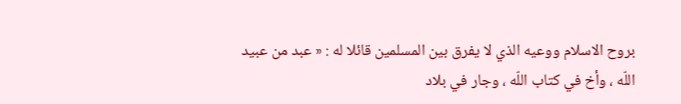بروح الاسلام ووعيه الذي لا يفرق بين المسلمين قائلا له : « عبد من عبيد اللّه ، وأخ في كتاب اللّه ، وجار في بلاد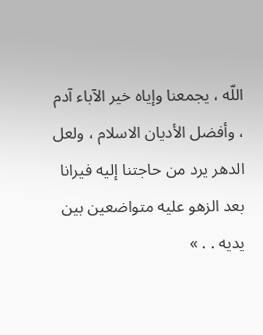اللّه ، يجمعنا وإياه خير الآباء آدم ، وأفضل الأديان الاسلام ، ولعل الدهر يرد من حاجتنا إليه فيرانا بعد الزهو عليه متواضعين بين يديه . . »